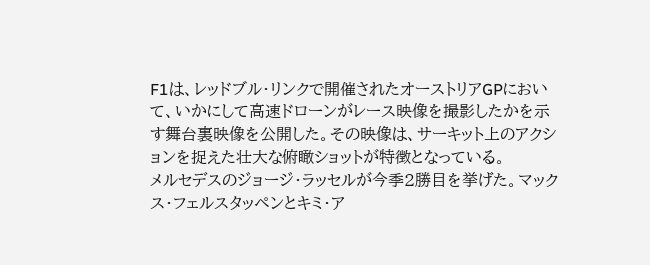F1は、レッドブル・リンクで開催されたオーストリアGPにおいて、いかにして高速ドローンがレース映像を撮影したかを示す舞台裏映像を公開した。その映像は、サーキット上のアクションを捉えた壮大な俯瞰ショットが特徴となっている。
メルセデスのジョージ・ラッセルが今季2勝目を挙げた。マックス・フェルスタッペンとキミ・ア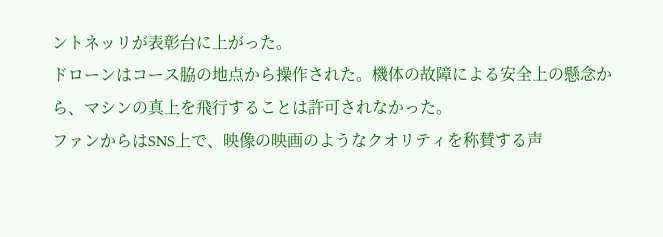ントネッリが表彰台に上がった。
ドローンはコース脇の地点から操作された。機体の故障による安全上の懸念から、マシンの真上を飛行することは許可されなかった。
ファンからはSNS上で、映像の映画のようなクオリティを称賛する声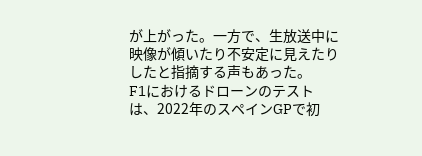が上がった。一方で、生放送中に映像が傾いたり不安定に見えたりしたと指摘する声もあった。
F1におけるドローンのテストは、2022年のスペインGPで初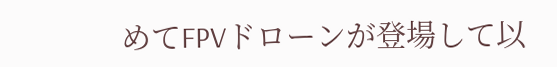めてFPVドローンが登場して以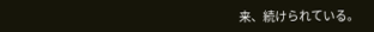来、続けられている。